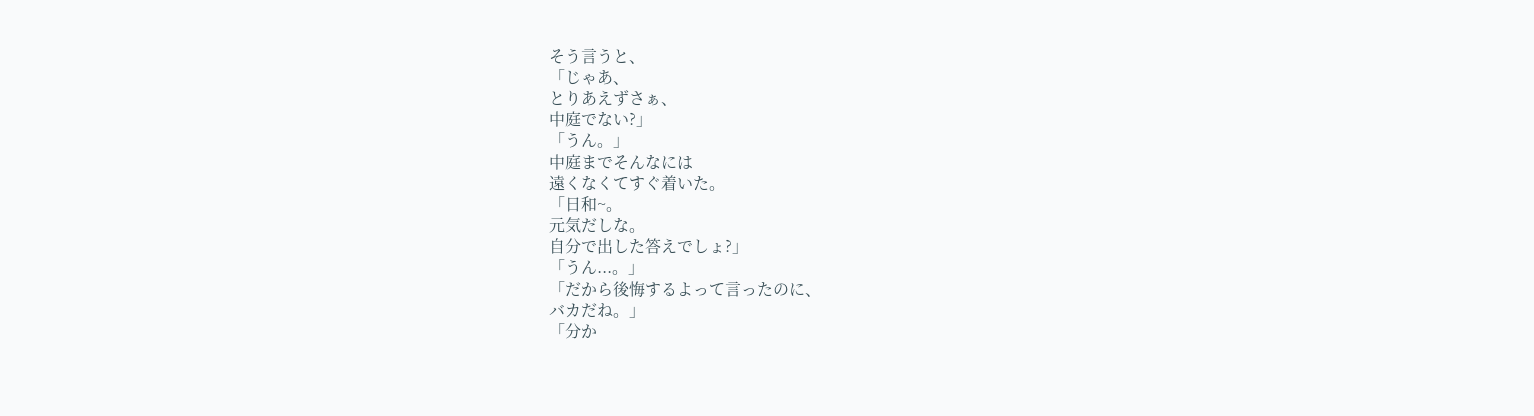そう言うと、
「じゃあ、
とりあえずさぁ、
中庭でない?」
「うん。」
中庭までそんなには
遠くなくてすぐ着いた。
「日和~。
元気だしな。
自分で出した答えでしょ?」
「うん...。」
「だから後悔するよって言ったのに、
バカだね。」
「分か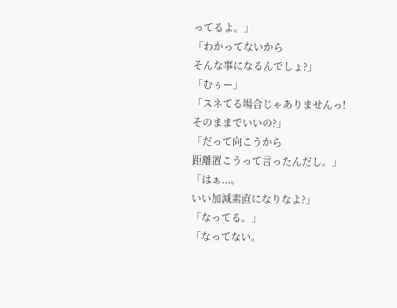ってるよ。」
「わかってないから
そんな事になるんでしょ?」
「むぅー」
「スネてる場合じゃありませんっ!
そのままでいいの?」
「だって向こうから
距離置こうって言ったんだし。」
「はぁ...。
いい加減素直になりなよ?」
「なってる。」
「なってない。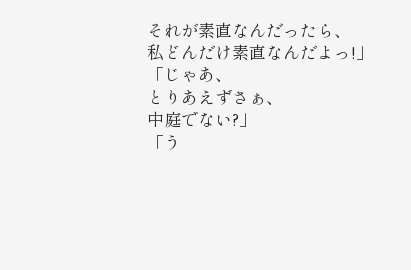それが素直なんだったら、
私どんだけ素直なんだよっ!」
「じゃあ、
とりあえずさぁ、
中庭でない?」
「う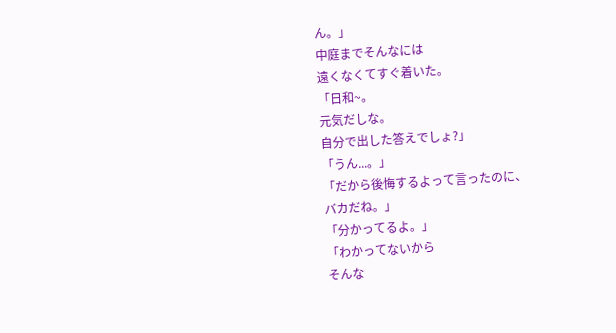ん。」
中庭までそんなには
遠くなくてすぐ着いた。
「日和~。
元気だしな。
自分で出した答えでしょ?」
「うん...。」
「だから後悔するよって言ったのに、
バカだね。」
「分かってるよ。」
「わかってないから
そんな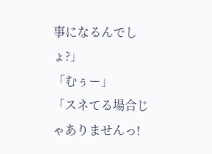事になるんでしょ?」
「むぅー」
「スネてる場合じゃありませんっ!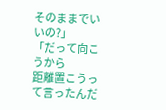そのままでいいの?」
「だって向こうから
距離置こうって言ったんだ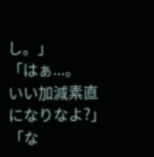し。」
「はぁ...。
いい加減素直になりなよ?」
「な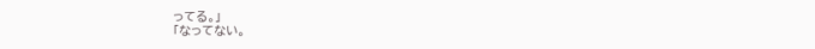ってる。」
「なってない。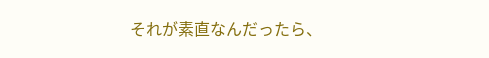それが素直なんだったら、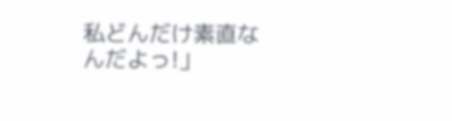私どんだけ素直なんだよっ!」